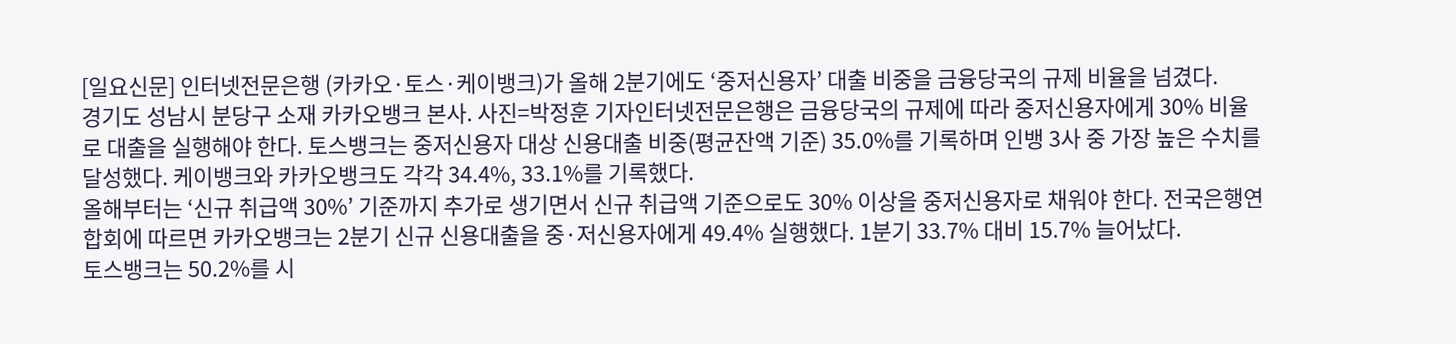[일요신문] 인터넷전문은행 (카카오·토스·케이뱅크)가 올해 2분기에도 ‘중저신용자’ 대출 비중을 금융당국의 규제 비율을 넘겼다.
경기도 성남시 분당구 소재 카카오뱅크 본사. 사진=박정훈 기자인터넷전문은행은 금융당국의 규제에 따라 중저신용자에게 30% 비율로 대출을 실행해야 한다. 토스뱅크는 중저신용자 대상 신용대출 비중(평균잔액 기준) 35.0%를 기록하며 인뱅 3사 중 가장 높은 수치를 달성했다. 케이뱅크와 카카오뱅크도 각각 34.4%, 33.1%를 기록했다.
올해부터는 ‘신규 취급액 30%’ 기준까지 추가로 생기면서 신규 취급액 기준으로도 30% 이상을 중저신용자로 채워야 한다. 전국은행연합회에 따르면 카카오뱅크는 2분기 신규 신용대출을 중·저신용자에게 49.4% 실행했다. 1분기 33.7% 대비 15.7% 늘어났다.
토스뱅크는 50.2%를 시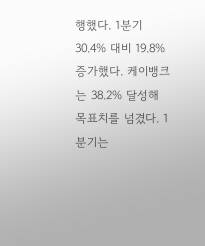행했다. 1분기 30.4% 대비 19.8% 증가했다. 케이뱅크는 38.2% 달성해 목표치를 넘겼다. 1분기는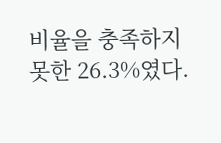비율을 충족하지 못한 26.3%였다.